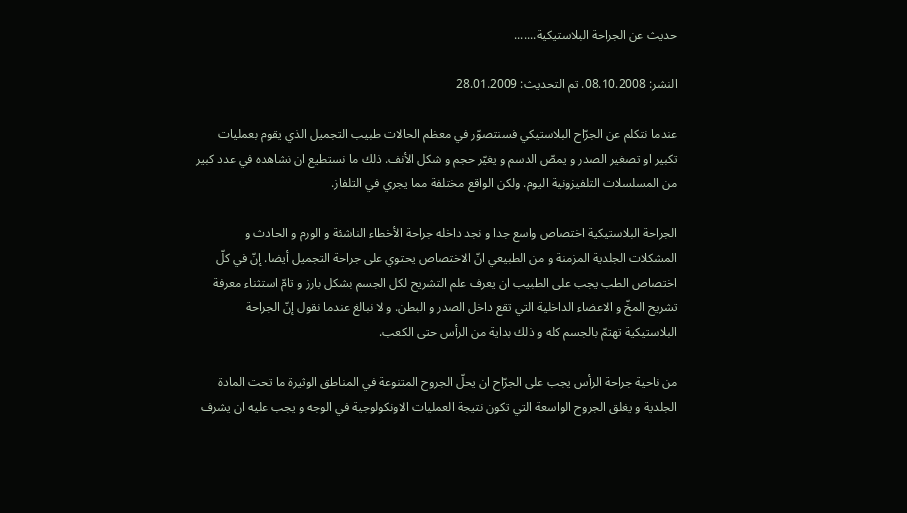حديث عن الجراحة البلاستيكية.......

النشر: 08.10.2008. تم التحديث: 28.01.2009

عندما نتكلم عن الجرّاح البلاستيكي فسنتصوّر في معظم الحالات طبيب التجميل الذي يقوم بعمليات تكبير او تصغير الصدر و يمصّ الدسم و يغيّر حجم و شكل الأنف. ذلك ما نستطيع ان نشاهده في عدد كبير من المسلسلات التلفيزونية اليوم. ولكن الواقع مختلفة مما يجري في التلفاز.

الجراحة البلاستيكية اختصاص واسع جدا و نجد داخله جراحة الأخطاء الناشئة و الورم و الحادث و المشكلات الجلدية المزمنة و من الطبيعي انّ الاختصاص يحتوي على جراحة التجميل أيضا. إنّ في كلّ اختصاص الطب يجب على الطبيب ان يعرف علم التشريح لكل الجسم بشكل بارز و تامّ استثناء معرفة تشريح المخّ و الاعضاء الداخلية التي تقع داخل الصدر و البطن. و لا نبالغ عندما نقول إنّ الجراحة البلاستيكية تهتمّ بالجسم كله و ذلك بداية من الرأس حتى الكعب.

من ناحية جراحة الرأس يجب على الجرّاح ان يحلّ الجروح المتنوعة في المناطق الوثيرة ما تحت المادة الجلدية و يغلق الجروح الواسعة التي تكون نتيجة العمليات الاونكولوجية في الوجه و يجب عليه ان يشرف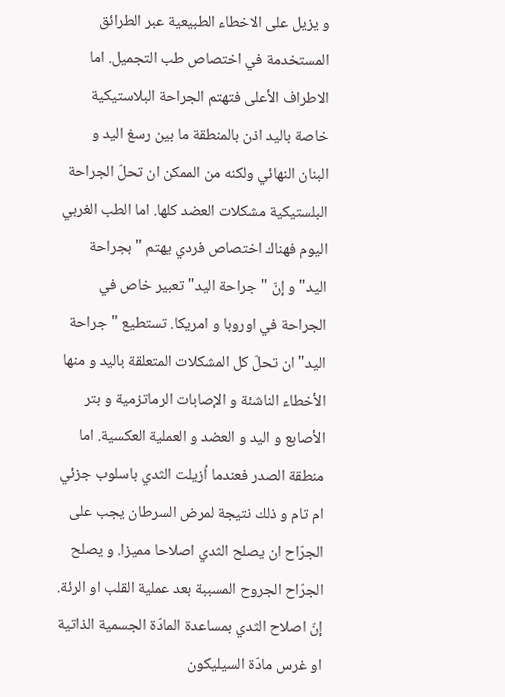و يزيل على الاخطاء الطبيعية عبر الطرائق المستخدمة في اختصاص طب التجميل. اما الاطراف الأعلى فتهتم الجراحة البلاستيكية خاصة باليد اذن بالمنطقة ما بين رسغ اليد و البنان النهائي ولكنه من الممكن ان تحلّ الجراحة البلستيكية مشكلات العضد كلها. اما الطب الغربي اليوم فهناك اختصاص فردي يهتم "بجراحة اليد" و إنّ "جراحة اليد" تعبير خاص في الجراحة في اوروبا و امريكا. تستطيع "جراحة اليد" ان تحلّ كل المشكلات المتعلقة باليد و منها الأخطاء الناشئة و الإصابات الرماتزمية و بتر الأصابع و اليد و العضد و العملية العكسية. اما منطقة الصدر فعندما اُزيلت الثدي باسلوب جزئي ام تام و ذلك نتيجة لمرض السرطان يجب على الجرّاح ان يصلح الثدي اصلاحا مميزا. و يصلح الجرّاح الجروح المسببة بعد عملية القلب او الرئة. إنّ اصلاح الثدي بمساعدة المادّة الجسمية الذاتية او غرس مادّة السيليكون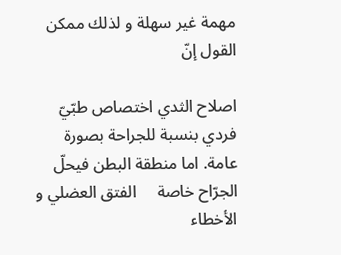مهمة غير سهلة و لذلك ممكن القول إنّ

اصلاح الثدي اختصاص طبّيّ فردي بنسبة للجراحة بصورة عامة. اما منطقة البطن فيحلّ الجرّاح خاصة     الفتق العضلي و الأخطاء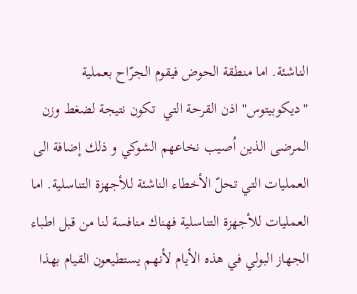الناشئة. اما منطقة الحوض فيقوم الجرّاح بعملية "ديكوبيتوس" اذن القرحة التي  تكون نتيجة لضغط وزن المرضى الذين اُصيب نخاعهم الشوكي و ذلك إضافة الى العمليات التي تحلّ الأخطاء الناشئة للأجهزة التناسلية. اما العمليات للأجهزة التناسلية فهناك منافسة لنا من قبل اطباء الجهاز البولي في هذه الأيام لأنهم يستطيعون القيام بهذا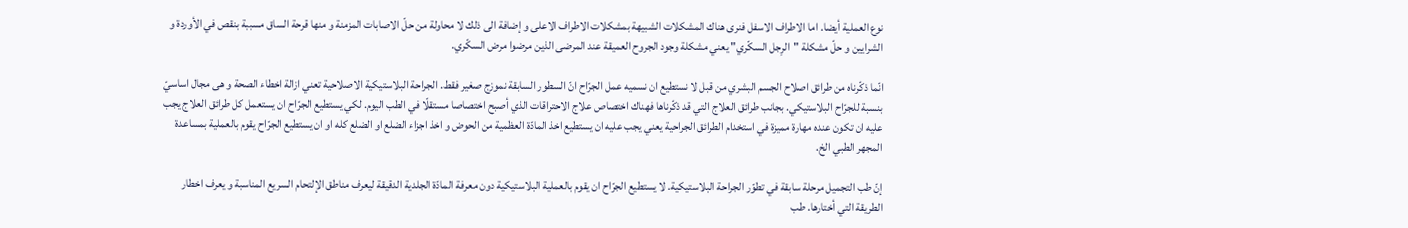نوع العملية أيضا. اما الاطراف الاسفل فنرى هناك المشكلات الشبيهة بمشكلات الاطراف الاعلى و إضافة الى ذلك لا محاولة من حلّ الاصابات المزمنة و منها قرحة الساق مسببة بنقص في الأوردة و الشرايين و حلّ مشكلة "الرِجل السكّري" يعني مشكلة وجود الجروح العميقة عند المرضى الذين مرضوا مرض السكّري.

انّما ذكّرناه من طرائق اصلاح الجسم البشري من قبل لا نستطيع ان نسميه عمل الجرّاح انّ السطور السابقة نموزج صغير فقط. الجراحة البلاستيكية الاصلاحية تعني ازالة اخطاء الصحة و هى مجال اساسيّ بنسبة للجرّاح البلاستيكي. بجانب طرائق العلاج التي قد ذكّرناها فهناك اختصاص علاج الاحتراقات الذي أصبح اختصاصا مستقلّا في الطب اليوم. لكي يستطيع الجرّاح ان يستعمل كل طرائق العلاج يجب عليه ان تكون عنده مهارة مميزة في استخدام الطرائق الجراحية يعني يجب عليه ان يستطيع اخذ المادّة العظمية من الحوض و اخذ اجزاء الضلع او الضلع كله او ان يستطيع الجرّاح يقوم بالعملية بمساعدة المجهر الطبي الخ.

إنّ طب التجميل مرحلة سابقة في تطوّر الجراحة البلاستيكية. لا يستطيع الجرّاح ان يقوم بالعملية البلاستيكية دون معرفة المادّة الجلدية الدقيقة ليعرف مناطق الإلتحام السريع المناسبة و يعرف اخطار الطريقة التي أختارها. طب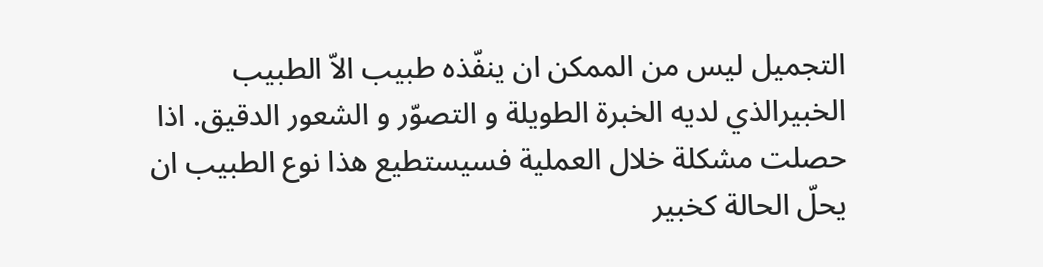التجميل ليس من الممكن ان ينفّذه طبيب الاّ الطبيب الخبيرالذي لديه الخبرة الطويلة و التصوّر و الشعور الدقيق. اذا حصلت مشكلة خلال العملية فسيستطيع هذا نوع الطبيب ان يحلّ الحالة كخبير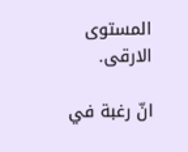المستوى الارقى.

انّ رغبة في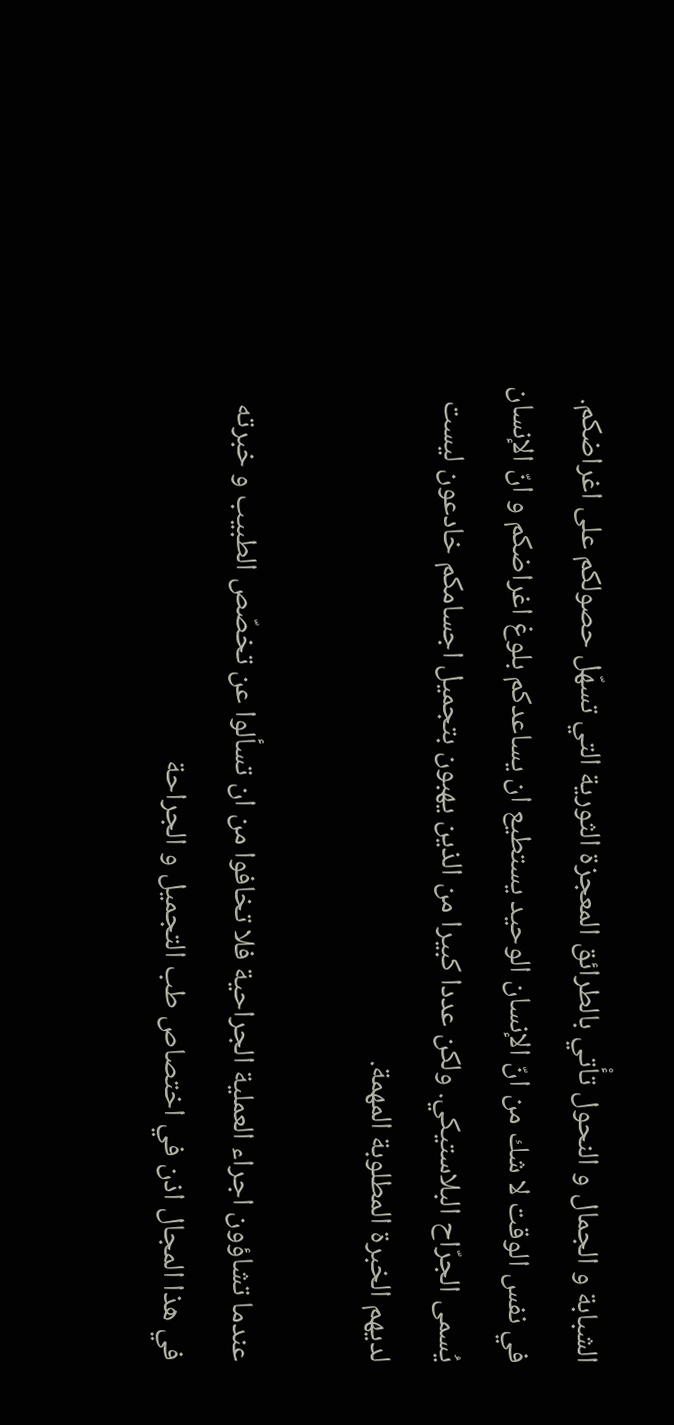الشبابة و الجمال و النحول تأْتي بالطرائق المعجزة الثورية التي تسهّل حصولكم على اغراضكم. في نفس الوقت لا شك من انّ الإنسان الوحيد يستطيع ان يساعدكم بلوغ اغراضكم و انّ الإنسان يُسمى الجرّاح البلاستيكي. ولكن عددا كبيرا من الذين يهبون بتجميل اجسامكم خادعون ليست لديهم الخبرة المطلوبة المهمة.

عندما تشاؤون اجراء العملية الجراحية فلا تخافوا من ان تسألوا عن تخصّص الطبيب و خبرته في هذا المجال اذن في اختصاص طب التجميل و الجراحة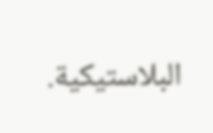البلاستيكية.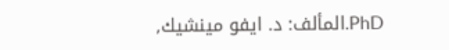PhD.المألف: د. ايفو مينشيك,